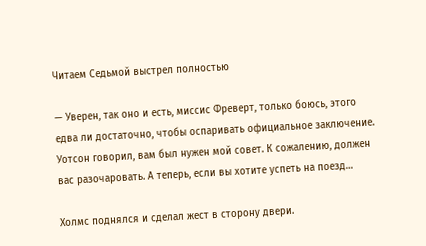Читаем Седьмой выстрел полностью

— Уверен, так оно и есть, миссис Фреверт, только боюсь, этого едва ли достаточно, чтобы оспаривать официальное заключение. Уотсон говорил, вам был нужен мой совет. К сожалению, должен вас разочаровать. А теперь, если вы хотите успеть на поезд…

Холмс поднялся и сделал жест в сторону двери.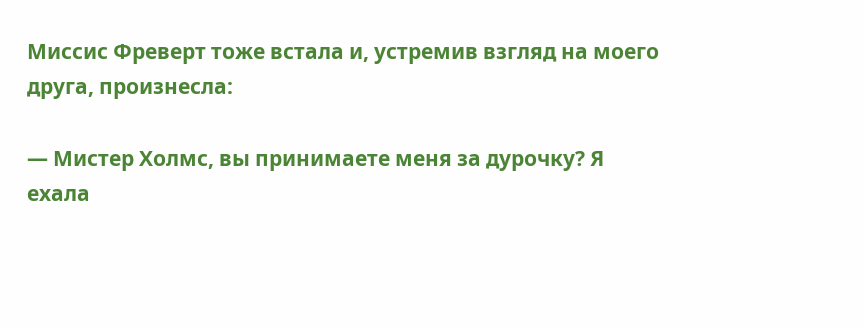Миссис Фреверт тоже встала и, устремив взгляд на моего друга, произнесла:

— Мистер Холмс, вы принимаете меня за дурочку? Я ехала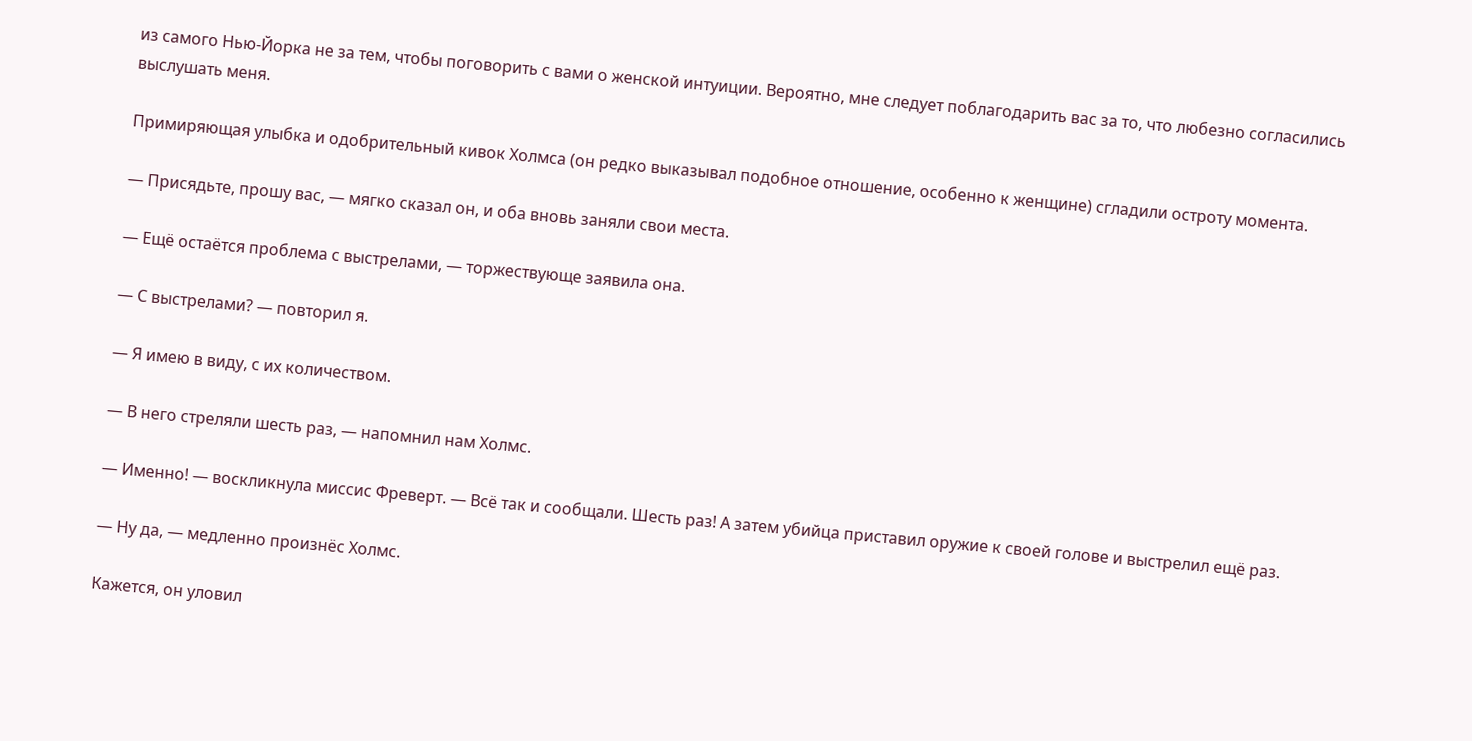из самого Нью-Йорка не за тем, чтобы поговорить с вами о женской интуиции. Вероятно, мне следует поблагодарить вас за то, что любезно согласились выслушать меня.

Примиряющая улыбка и одобрительный кивок Холмса (он редко выказывал подобное отношение, особенно к женщине) сгладили остроту момента.

— Присядьте, прошу вас, — мягко сказал он, и оба вновь заняли свои места.

— Ещё остаётся проблема с выстрелами, — торжествующе заявила она.

— С выстрелами? — повторил я.

— Я имею в виду, с их количеством.

— В него стреляли шесть раз, — напомнил нам Холмс.

— Именно! — воскликнула миссис Фреверт. — Всё так и сообщали. Шесть раз! А затем убийца приставил оружие к своей голове и выстрелил ещё раз.

— Ну да, — медленно произнёс Холмс.

Кажется, он уловил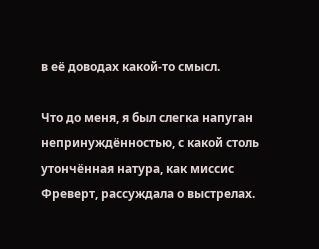в её доводах какой-то смысл.

Что до меня, я был слегка напуган непринуждённостью, с какой столь утончённая натура, как миссис Фреверт, рассуждала о выстрелах.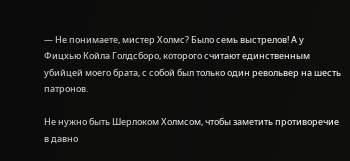— Не понимаете, мистер Холмс? Было семь выстрелов! А у Фицхью Койла Голдсборо, которого считают единственным убийцей моего брата, с собой был только один револьвер на шесть патронов.

Не нужно быть Шерлоком Холмсом, чтобы заметить противоречие в давно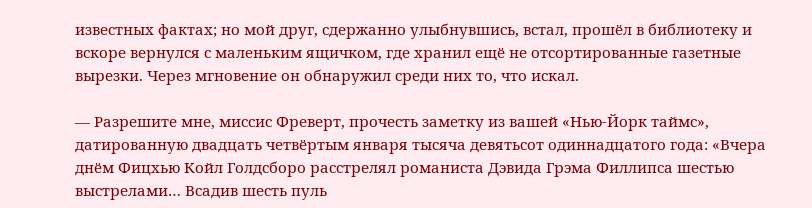известных фактах; но мой друг, сдержанно улыбнувшись, встал, прошёл в библиотеку и вскоре вернулся с маленьким ящичком, где хранил ещё не отсортированные газетные вырезки. Через мгновение он обнаружил среди них то, что искал.

— Разрешите мне, миссис Фреверт, прочесть заметку из вашей «Нью-Йорк таймс», датированную двадцать четвёртым января тысяча девятьсот одиннадцатого года: «Вчера днём Фицхью Койл Голдсборо расстрелял романиста Дэвида Грэма Филлипса шестью выстрелами… Всадив шесть пуль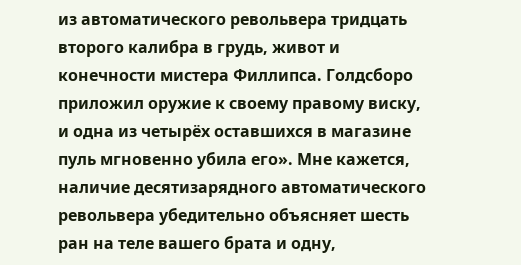из автоматического револьвера тридцать второго калибра в грудь, живот и конечности мистера Филлипса. Голдсборо приложил оружие к своему правому виску, и одна из четырёх оставшихся в магазине пуль мгновенно убила его». Мне кажется, наличие десятизарядного автоматического револьвера убедительно объясняет шесть ран на теле вашего брата и одну,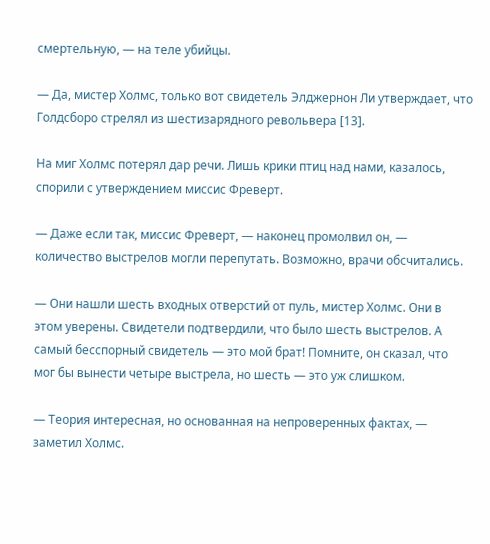смертельную, — на теле убийцы.

— Да, мистер Холмс, только вот свидетель Элджернон Ли утверждает, что Голдсборо стрелял из шестизарядного револьвера [13].

На миг Холмс потерял дар речи. Лишь крики птиц над нами, казалось, спорили с утверждением миссис Фреверт.

— Даже если так, миссис Фреверт, — наконец промолвил он, — количество выстрелов могли перепутать. Возможно, врачи обсчитались.

— Они нашли шесть входных отверстий от пуль, мистер Холмс. Они в этом уверены. Свидетели подтвердили, что было шесть выстрелов. А самый бесспорный свидетель — это мой брат! Помните, он сказал, что мог бы вынести четыре выстрела, но шесть — это уж слишком.

— Теория интересная, но основанная на непроверенных фактах, — заметил Холмс.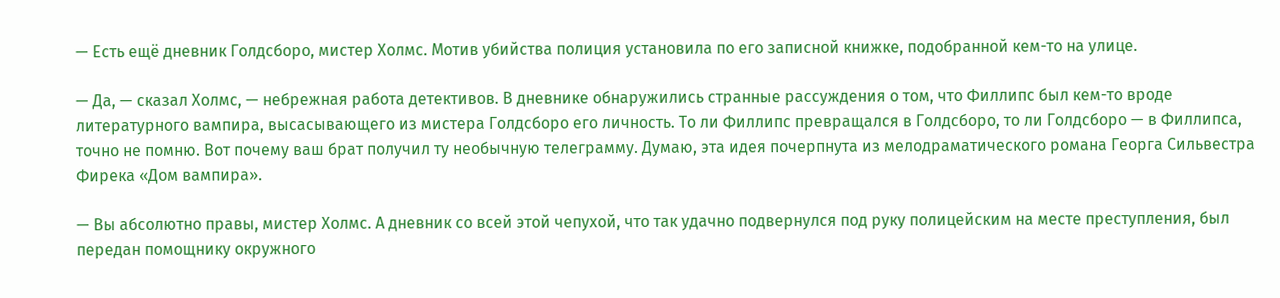— Есть ещё дневник Голдсборо, мистер Холмс. Мотив убийства полиция установила по его записной книжке, подобранной кем-то на улице.

— Да, — сказал Холмс, — небрежная работа детективов. В дневнике обнаружились странные рассуждения о том, что Филлипс был кем-то вроде литературного вампира, высасывающего из мистера Голдсборо его личность. То ли Филлипс превращался в Голдсборо, то ли Голдсборо — в Филлипса, точно не помню. Вот почему ваш брат получил ту необычную телеграмму. Думаю, эта идея почерпнута из мелодраматического романа Георга Сильвестра Фирека «Дом вампира».

— Вы абсолютно правы, мистер Холмс. А дневник со всей этой чепухой, что так удачно подвернулся под руку полицейским на месте преступления, был передан помощнику окружного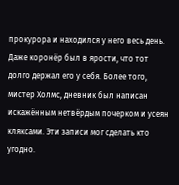прокурора и находился у него весь день. Даже коронёр был в ярости, что тот долго держал его у себя. Более того, мистер Холмс, дневник был написан искажённым нетвёрдым почерком и усеян кляксами. Эти записи мог сделать кто угодно.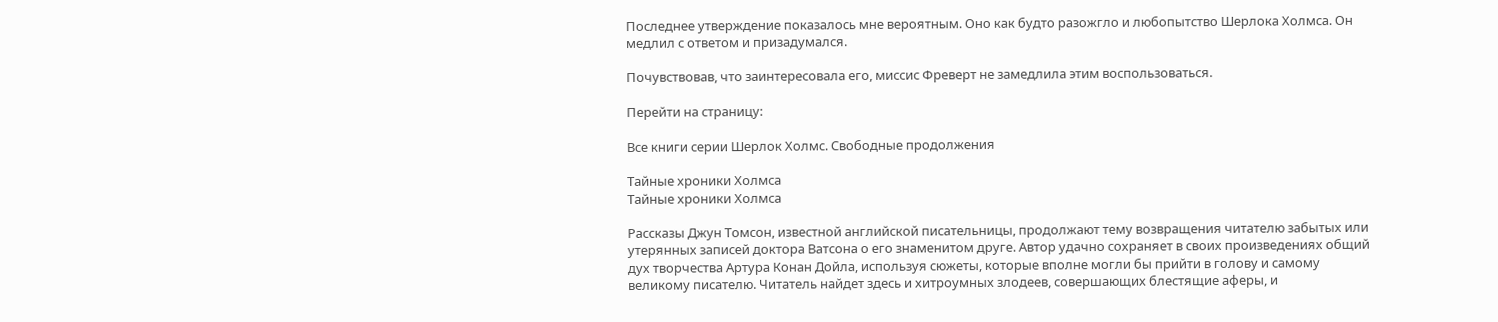Последнее утверждение показалось мне вероятным. Оно как будто разожгло и любопытство Шерлока Холмса. Он медлил с ответом и призадумался.

Почувствовав, что заинтересовала его, миссис Фреверт не замедлила этим воспользоваться.

Перейти на страницу:

Все книги серии Шерлок Холмс. Свободные продолжения

Тайные хроники Холмса
Тайные хроники Холмса

Рассказы Джун Томсон, известной английской писательницы, продолжают тему возвращения читателю забытых или утерянных записей доктора Ватсона о его знаменитом друге. Автор удачно сохраняет в своих произведениях общий дух творчества Артура Конан Дойла, используя сюжеты, которые вполне могли бы прийти в голову и самому великому писателю. Читатель найдет здесь и хитроумных злодеев, совершающих блестящие аферы, и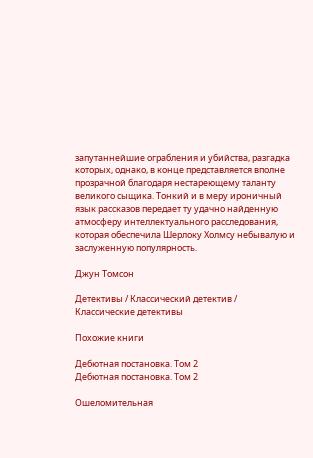запутаннейшие ограбления и убийства, разгадка которых, однако, в конце представляется вполне прозрачной благодаря нестареющему таланту великого сыщика. Тонкий и в меру ироничный язык рассказов передает ту удачно найденную атмосферу интеллектуального расследования, которая обеспечила Шерлоку Холмсу небывалую и заслуженную популярность.

Джун Томсон

Детективы / Классический детектив / Классические детективы

Похожие книги

Дебютная постановка. Том 2
Дебютная постановка. Том 2

Ошеломительная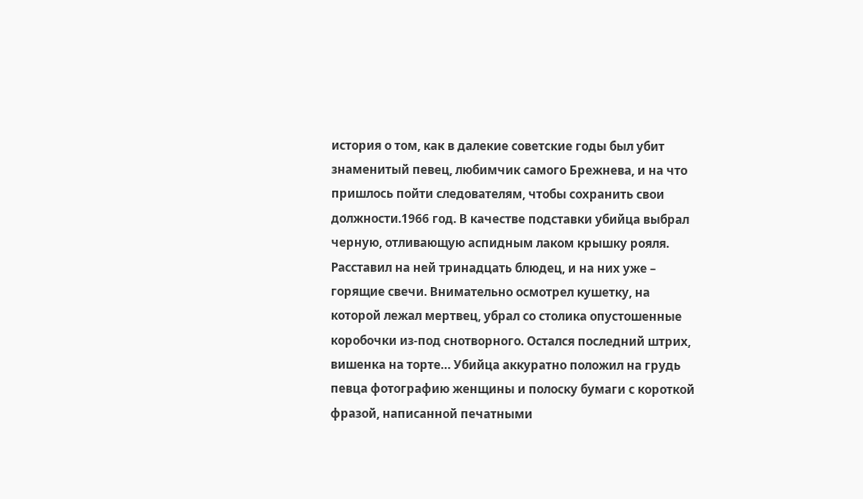история о том, как в далекие советские годы был убит знаменитый певец, любимчик самого Брежнева, и на что пришлось пойти следователям, чтобы сохранить свои должности.1966 год. В качестве подставки убийца выбрал черную, отливающую аспидным лаком крышку рояля. Расставил на ней тринадцать блюдец, и на них уже – горящие свечи. Внимательно осмотрел кушетку, на которой лежал мертвец, убрал со столика опустошенные коробочки из-под снотворного. Остался последний штрих, вишенка на торте… Убийца аккуратно положил на грудь певца фотографию женщины и полоску бумаги с короткой фразой, написанной печатными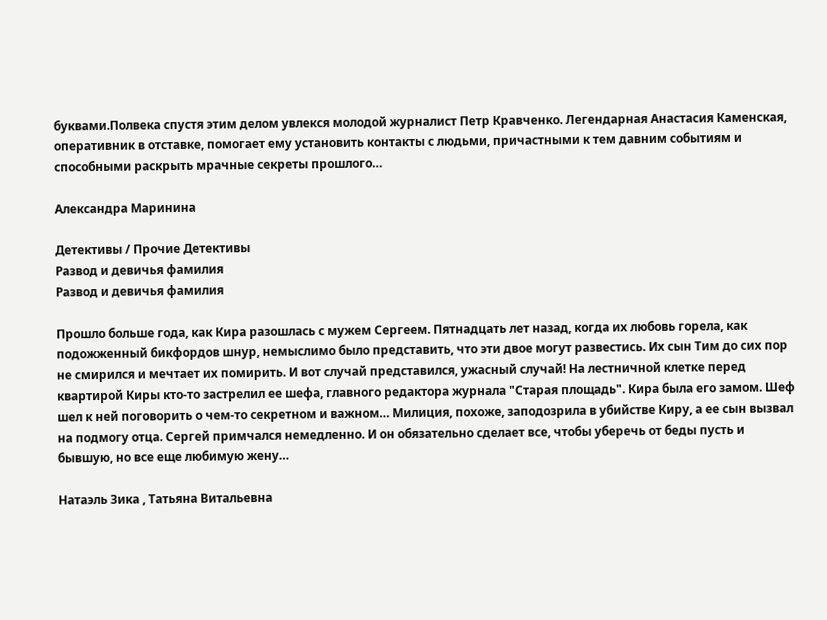буквами.Полвека спустя этим делом увлекся молодой журналист Петр Кравченко. Легендарная Анастасия Каменская, оперативник в отставке, помогает ему установить контакты с людьми, причастными к тем давним событиям и способными раскрыть мрачные секреты прошлого…

Александра Маринина

Детективы / Прочие Детективы
Развод и девичья фамилия
Развод и девичья фамилия

Прошло больше года, как Кира разошлась с мужем Сергеем. Пятнадцать лет назад, когда их любовь горела, как подожженный бикфордов шнур, немыслимо было представить, что эти двое могут развестись. Их сын Тим до сих пор не смирился и мечтает их помирить. И вот случай представился, ужасный случай! На лестничной клетке перед квартирой Киры кто-то застрелил ее шефа, главного редактора журнала "Старая площадь". Кира была его замом. Шеф шел к ней поговорить о чем-то секретном и важном… Милиция, похоже, заподозрила в убийстве Киру, а ее сын вызвал на подмогу отца. Сергей примчался немедленно. И он обязательно сделает все, чтобы уберечь от беды пусть и бывшую, но все еще любимую жену…

Натаэль Зика , Татьяна Витальевна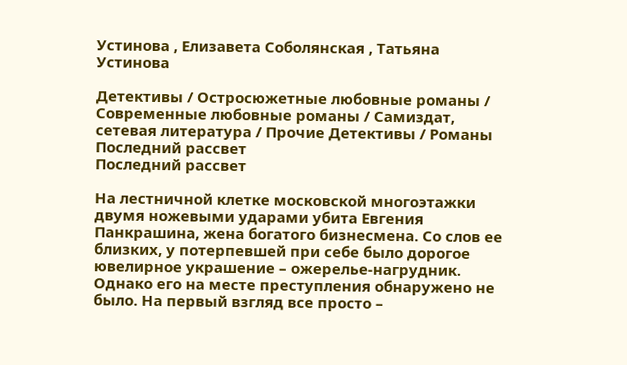Устинова , Елизавета Соболянская , Татьяна Устинова

Детективы / Остросюжетные любовные романы / Современные любовные романы / Самиздат, сетевая литература / Прочие Детективы / Романы
Последний рассвет
Последний рассвет

На лестничной клетке московской многоэтажки двумя ножевыми ударами убита Евгения Панкрашина, жена богатого бизнесмена. Со слов ее близких, у потерпевшей при себе было дорогое ювелирное украшение – ожерелье-нагрудник. Однако его на месте преступления обнаружено не было. На первый взгляд все просто –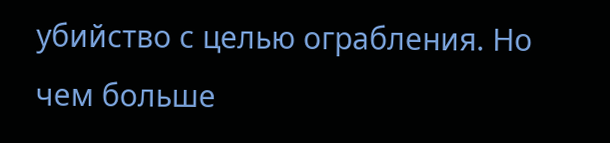убийство с целью ограбления. Но чем больше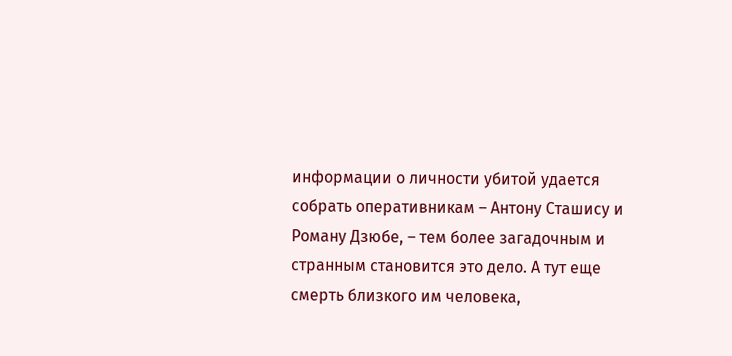информации о личности убитой удается собрать оперативникам – Антону Сташису и Роману Дзюбе, – тем более загадочным и странным становится это дело. А тут еще смерть близкого им человека,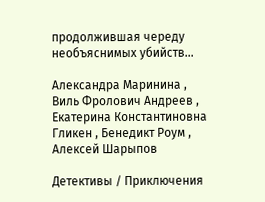продолжившая череду необъяснимых убийств…

Александра Маринина , Виль Фролович Андреев , Екатерина Константиновна Гликен , Бенедикт Роум , Алексей Шарыпов

Детективы / Приключения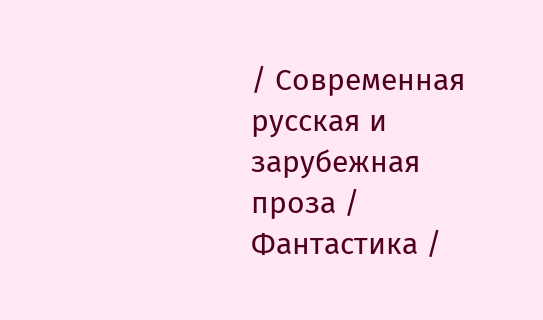/ Современная русская и зарубежная проза / Фантастика /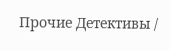Прочие Детективы /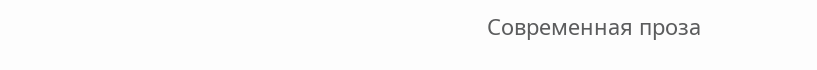Современная проза